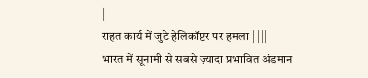|
राहत कार्य में जुटे हेलिकॉप्टर पर हमला | |||
भारत में सूनामी से सबसे ज़्यादा प्रभावित अंडमान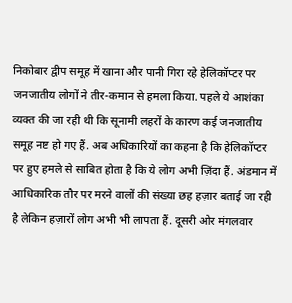निकोबार द्वीप समूह में खाना और पानी गिरा रहे हेलिकॉप्टर पर जनजातीय लोगों ने तीर-कमान से हमला किया. पहले ये आशंका व्यक्त की जा रही थी कि सूनामी लहरों के कारण कई जनजातीय समूह नष्ट हो गए हैं. अब अधिकारियों का कहना है कि हेलिकॉप्टर पर हुए हमले से साबित होता है कि ये लोग अभी ज़िंदा हैं. अंडमान में आधिकारिक तौर पर मरने वालों की संख्या छह हज़ार बताई जा रही है लेकिन हज़ारों लोग अभी भी लापता हैं. दूसरी ओर मंगलवार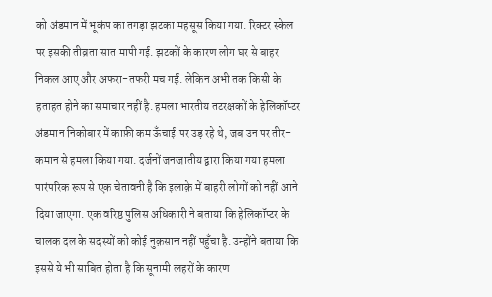को अंडमान में भूकंप का तगड़ा झटका महसूस किया गया. रिक्टर स्केल पर इसकी तीव्रता सात मापी गई. झटकों के कारण लोग घर से बाहर निकल आए और अफरा-तफरी मच गई. लेकिन अभी तक किसी के हताहत होने का समाचार नहीं है. हमला भारतीय तटरक्षकों के हेलिकॉप्टर अंडमान निकोबार में काफ़ी कम ऊँचाई पर उड़ रहे थे, जब उन पर तीर-कमान से हमला किया गया. दर्जनों जनजातीय द्वारा किया गया हमला पारंपरिक रूप से एक चेतावनी है कि इलाक़े में बाहरी लोगों को नहीं आने दिया जाएगा. एक वरिष्ठ पुलिस अधिकारी ने बताया कि हेलिकॉप्टर के चालक दल के सदस्यों को कोई नुक़सान नहीं पहुँचा है. उन्होंने बताया कि इससे ये भी साबित होता है कि सूनामी लहरों के कारण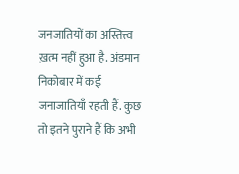जनजातियों का अस्तित्त्व ख़त्म नहीं हुआ है. अंडमान निकोबार में कई जनाजातियाँ रहती हैं. कुछ तो इतने पुराने हैं कि अभी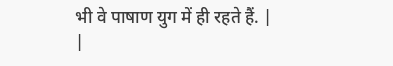भी वे पाषाण युग में ही रहते हैं. |
|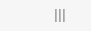|||